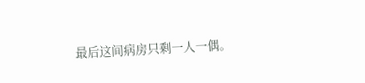最后这间病房只剩一人一偶。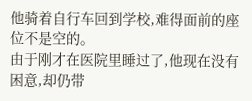他骑着自行车回到学校,难得面前的座位不是空的。
由于刚才在医院里睡过了,他现在没有困意,却仍带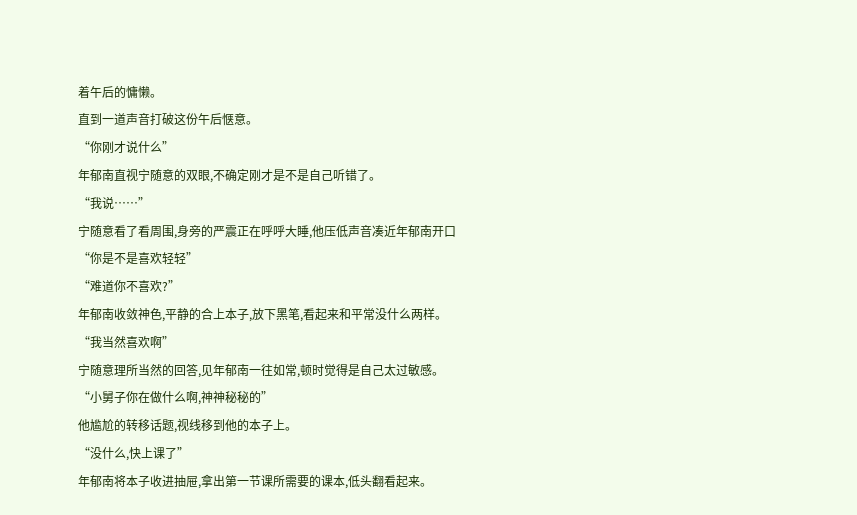着午后的慵懒。
直到一道声音打破这份午后惬意。
“你刚才说什么”
年郁南直视宁随意的双眼,不确定刚才是不是自己听错了。
“我说……”
宁随意看了看周围,身旁的严震正在呼呼大睡,他压低声音凑近年郁南开口“你是不是喜欢轻轻”
“难道你不喜欢?”
年郁南收敛神色,平静的合上本子,放下黑笔,看起来和平常没什么两样。
“我当然喜欢啊”
宁随意理所当然的回答,见年郁南一往如常,顿时觉得是自己太过敏感。
“小舅子你在做什么啊,神神秘秘的”
他尴尬的转移话题,视线移到他的本子上。
“没什么,快上课了”
年郁南将本子收进抽屉,拿出第一节课所需要的课本,低头翻看起来。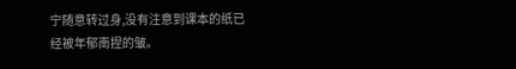宁随意转过身,没有注意到课本的纸已经被年郁南捏的皱。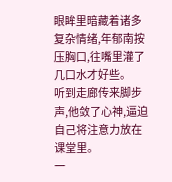眼眸里暗藏着诸多复杂情绪,年郁南按压胸口,往嘴里灌了几口水才好些。
听到走廊传来脚步声,他敛了心神,逼迫自己将注意力放在课堂里。
一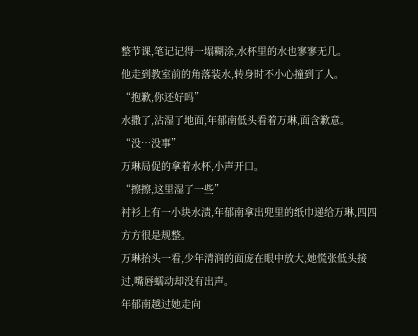整节课,笔记记得一塌糊涂,水杯里的水也寥寥无几。
他走到教室前的角落装水,转身时不小心撞到了人。
“抱歉,你还好吗”
水撒了,沾湿了地面,年郁南低头看着万琳,面含歉意。
“没…没事”
万琳局促的拿着水杯,小声开口。
“擦擦,这里湿了一些”
衬衫上有一小块水渍,年郁南拿出兜里的纸巾递给万琳,四四方方很是规整。
万琳抬头一看,少年清润的面庞在眼中放大,她慌张低头接过,嘴唇蠕动却没有出声。
年郁南越过她走向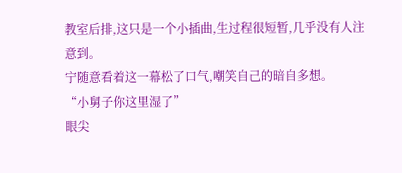教室后排,这只是一个小插曲,生过程很短暂,几乎没有人注意到。
宁随意看着这一幕松了口气,嘲笑自己的暗自多想。
“小舅子你这里湿了”
眼尖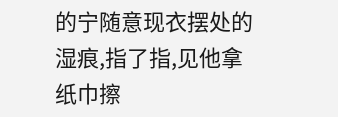的宁随意现衣摆处的湿痕,指了指,见他拿纸巾擦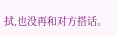拭,也没再和对方搭话。